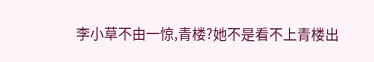李小草不由一惊,青楼?她不是看不上青楼出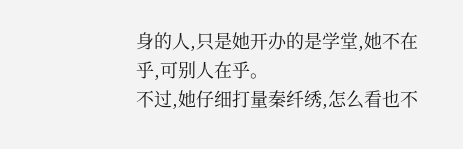身的人,只是她开办的是学堂,她不在乎,可别人在乎。
不过,她仔细打量秦纤绣,怎么看也不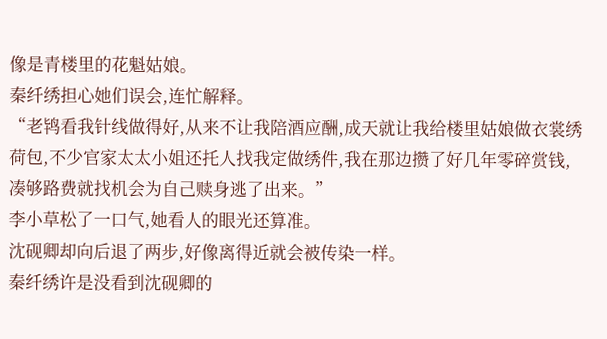像是青楼里的花魁姑娘。
秦纤绣担心她们误会,连忙解释。
“老鸨看我针线做得好,从来不让我陪酒应酬,成天就让我给楼里姑娘做衣裳绣荷包,不少官家太太小姐还托人找我定做绣件,我在那边攒了好几年零碎赏钱,凑够路费就找机会为自己赎身逃了出来。”
李小草松了一口气,她看人的眼光还算准。
沈砚卿却向后退了两步,好像离得近就会被传染一样。
秦纤绣许是没看到沈砚卿的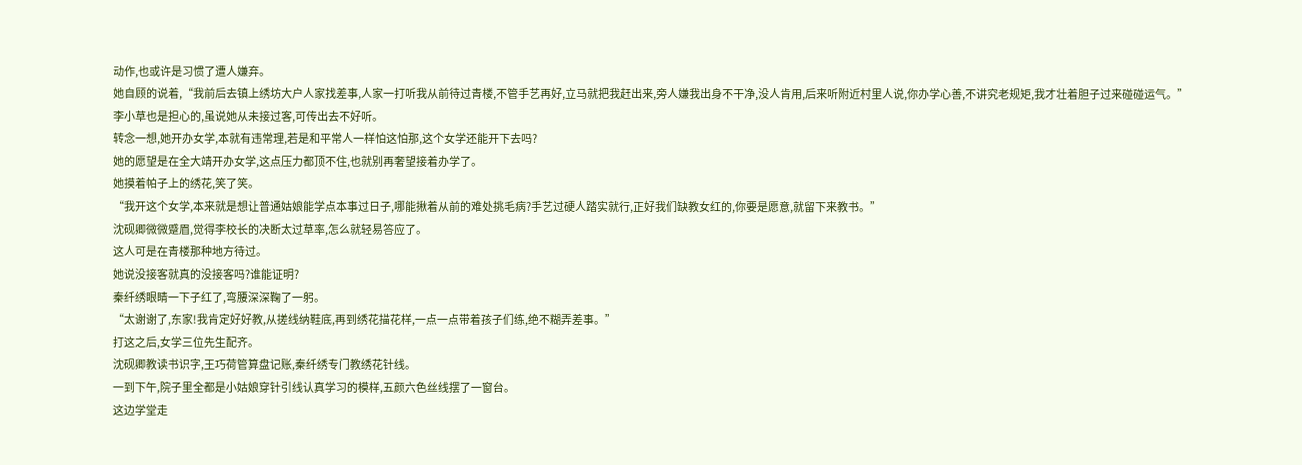动作,也或许是习惯了遭人嫌弃。
她自顾的说着,“我前后去镇上绣坊大户人家找差事,人家一打听我从前待过青楼,不管手艺再好,立马就把我赶出来,旁人嫌我出身不干净,没人肯用,后来听附近村里人说,你办学心善,不讲究老规矩,我才壮着胆子过来碰碰运气。”
李小草也是担心的,虽说她从未接过客,可传出去不好听。
转念一想,她开办女学,本就有违常理,若是和平常人一样怕这怕那,这个女学还能开下去吗?
她的愿望是在全大靖开办女学,这点压力都顶不住,也就别再奢望接着办学了。
她摸着帕子上的绣花,笑了笑。
“我开这个女学,本来就是想让普通姑娘能学点本事过日子,哪能揪着从前的难处挑毛病?手艺过硬人踏实就行,正好我们缺教女红的,你要是愿意,就留下来教书。”
沈砚卿微微蹙眉,觉得李校长的决断太过草率,怎么就轻易答应了。
这人可是在青楼那种地方待过。
她说没接客就真的没接客吗?谁能证明?
秦纤绣眼睛一下子红了,弯腰深深鞠了一躬。
“太谢谢了,东家!我肯定好好教,从搓线纳鞋底,再到绣花描花样,一点一点带着孩子们练,绝不糊弄差事。”
打这之后,女学三位先生配齐。
沈砚卿教读书识字,王巧荷管算盘记账,秦纤绣专门教绣花针线。
一到下午,院子里全都是小姑娘穿针引线认真学习的模样,五颜六色丝线摆了一窗台。
这边学堂走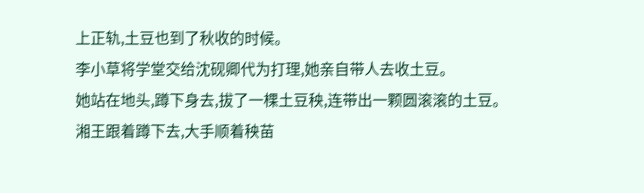上正轨,土豆也到了秋收的时候。
李小草将学堂交给沈砚卿代为打理,她亲自带人去收土豆。
她站在地头,蹲下身去,拔了一棵土豆秧,连带出一颗圆滚滚的土豆。
湘王跟着蹲下去,大手顺着秧苗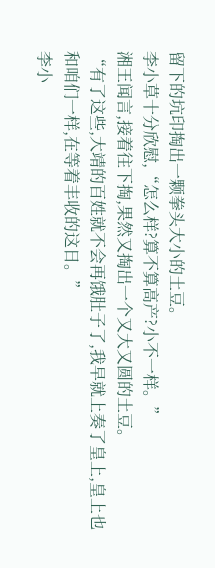留下的坑印掏出一颗拳头大小的土豆。
李小草十分欣慰,“怎么样?算不算高产?小不一样。”
湘王闻言,接着往下掏,果然又掏出一个又大又圆的土豆。
“有了这些,大靖的百姓就不会再饿肚子了,我早就上奏了皇上,皇上也和咱们一样,在等着丰收的这日。”
李小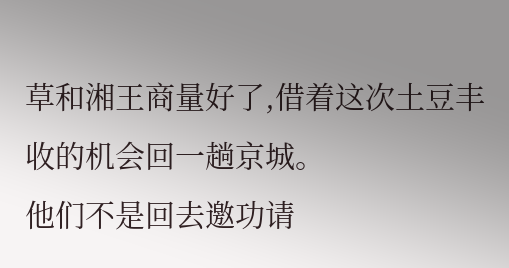草和湘王商量好了,借着这次土豆丰收的机会回一趟京城。
他们不是回去邀功请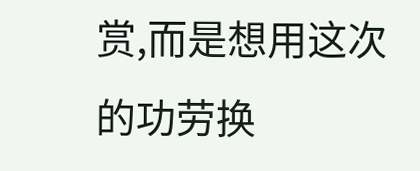赏,而是想用这次的功劳换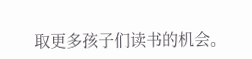取更多孩子们读书的机会。